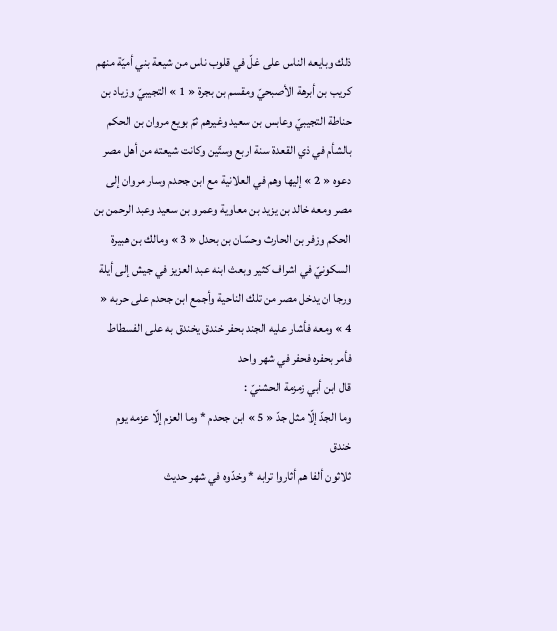ذلك وبايعه الناس على غلّ في قلوب ناس من شيعة بني أميّة منهم كريب بن أبرهة الأصبحيّ ومقسم بن بجرة « 1 » التجيبيّ وزياد بن حناطة التجيبيّ وعابس بن سعيد وغيرهم ثمّ بويع مروان بن الحكم بالشأم في ذي القعدة سنة اربع وستّين وكانت شيعته من أهل مصر دعوه « 2 » إليها وهم في العلانية مع ابن جحدم وسار مروان إلى مصر ومعه خالد بن يزيد بن معاوية وعمرو بن سعيد وعبد الرحمن بن الحكم وزفر بن الحارث وحسّان بن بحدل « 3 » ومالك بن هبيرة السكونيّ في اشراف كثير وبعث ابنه عبد العزيز في جيش إلى أيلة ورجا ان يدخل مصر من تلك الناحية وأجمع ابن جحدم على حربه « 4 » ومعه فأشار عليه الجند بحفر خندق يخندق به على الفسطاط فأمر بحفره فحفر في شهر واحد
قال ابن أبي زمزمة الحشنيّ :
وما الجدّ إلّا مثل جدّ « 5 » ابن جحدم * وما العزم إلّا عزمه يوم خندق
ثلاثون ألفا هم أثاروا ترابه * وخدّوه في شهر حديث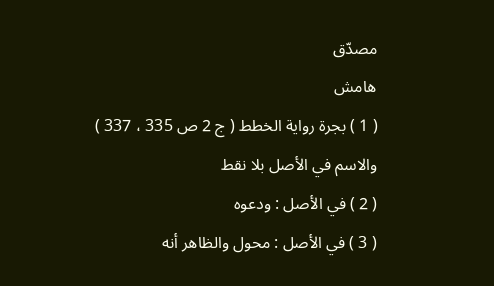مصدّق
هامش
( 1 ) بجرة رواية الخطط ( ج 2 ص 335 ، 337 ) والاسم في الأصل بلا نقط
( 2 ) في الأصل : ودعوه
( 3 ) في الأصل : محول والظاهر أنه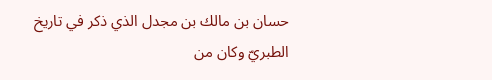حسان بن مالك بن مجدل الذي ذكر في تاريخ الطبريّ وكان من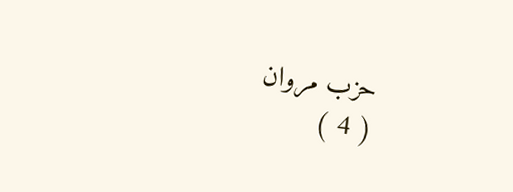حزب مروان
( 4 )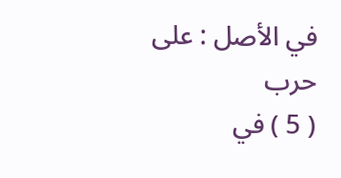في الأصل : على حرب
( 5 ) في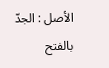الأصل : الجدّ بالفتح